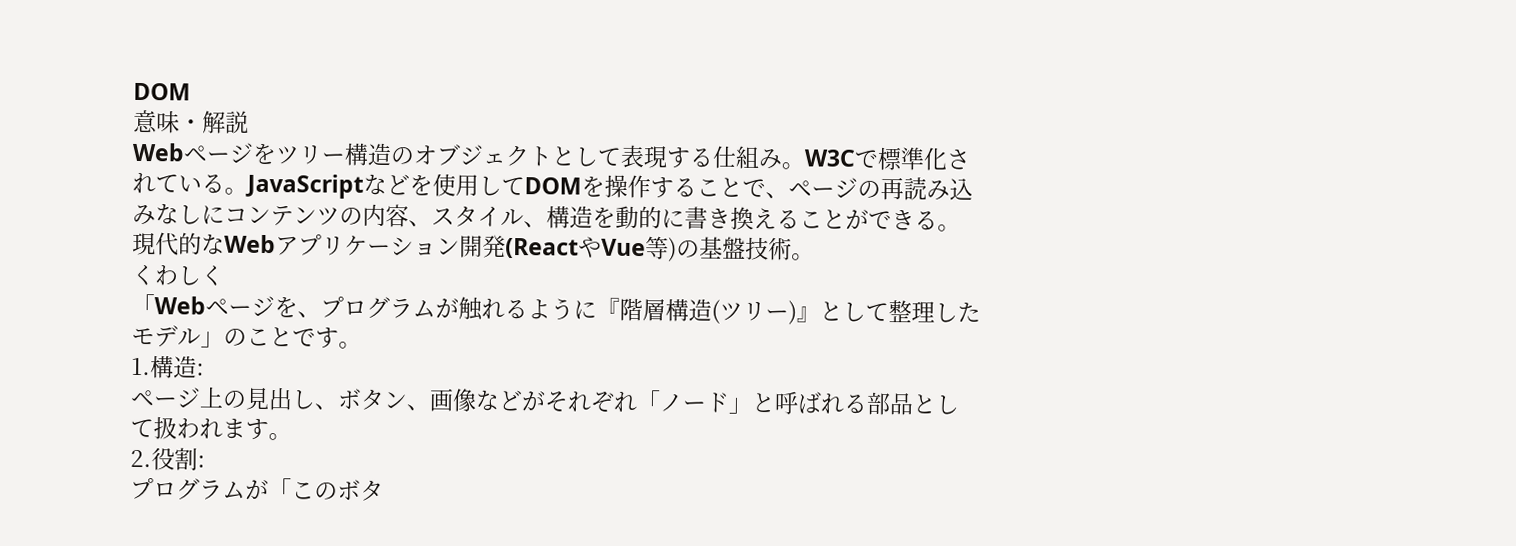DOM
意味・解説
Webページをツリー構造のオブジェクトとして表現する仕組み。W3Cで標準化されている。JavaScriptなどを使用してDOMを操作することで、ページの再読み込みなしにコンテンツの内容、スタイル、構造を動的に書き換えることができる。現代的なWebアプリケーション開発(ReactやVue等)の基盤技術。
くわしく
「Webページを、プログラムが触れるように『階層構造(ツリー)』として整理したモデル」のことです。
1.構造:
ページ上の見出し、ボタン、画像などがそれぞれ「ノード」と呼ばれる部品として扱われます。
2.役割:
プログラムが「このボタ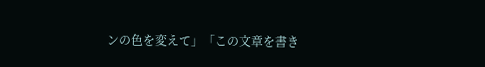ンの色を変えて」「この文章を書き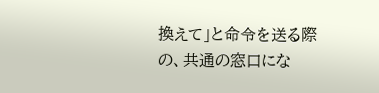換えて」と命令を送る際の、共通の窓口にな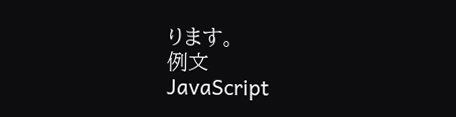ります。
例文
JavaScript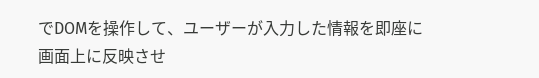でDOMを操作して、ユーザーが入力した情報を即座に画面上に反映させ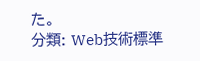た。
分類: Web技術標準